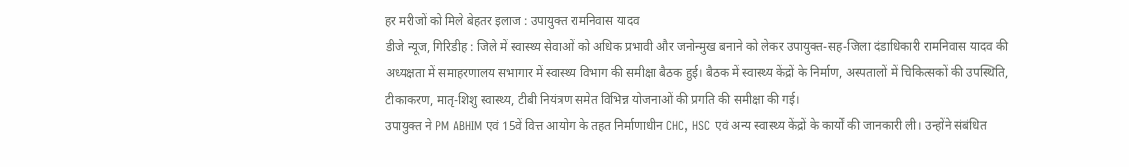हर मरीजों को मिले बेहतर इलाज : उपायुक्त रामनिवास यादव
डीजे न्यूज, गिरिडीह : जिले में स्वास्थ्य सेवाओं को अधिक प्रभावी और जनोन्मुख बनाने को लेकर उपायुक्त-सह-जिला दंडाधिकारी रामनिवास यादव की अध्यक्षता में समाहरणालय सभागार में स्वास्थ्य विभाग की समीक्षा बैठक हुई। बैठक में स्वास्थ्य केंद्रों के निर्माण, अस्पतालों में चिकित्सकों की उपस्थिति, टीकाकरण, मातृ-शिशु स्वास्थ्य, टीबी नियंत्रण समेत विभिन्न योजनाओं की प्रगति की समीक्षा की गई।
उपायुक्त ने PM ABHIM एवं 15वें वित्त आयोग के तहत निर्माणाधीन CHC, HSC एवं अन्य स्वास्थ्य केंद्रों के कार्यों की जानकारी ली। उन्होंने संबंधित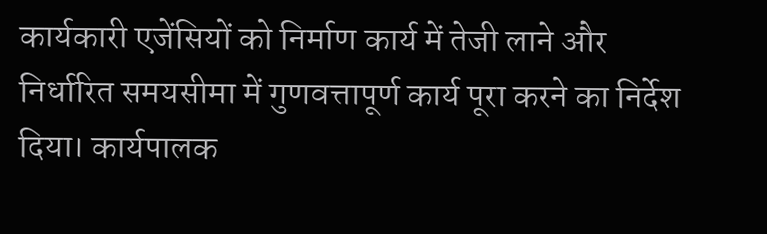कार्यकारी एजेंसियों को निर्माण कार्य में तेजी लाने और निर्धारित समयसीमा में गुणवत्तापूर्ण कार्य पूरा करने का निर्देश दिया। कार्यपालक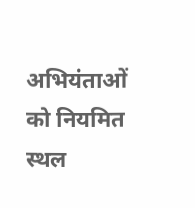अभियंताओं को नियमित स्थल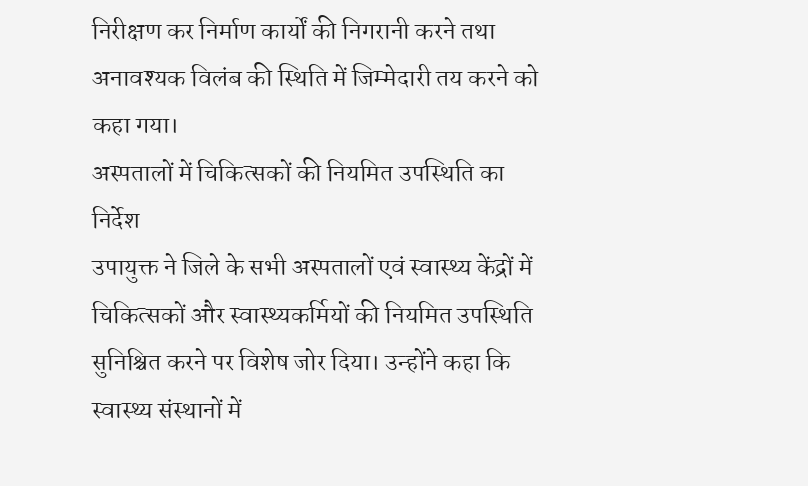निरीक्षण कर निर्माण कार्यों की निगरानी करने तथा अनावश्यक विलंब की स्थिति में जिम्मेदारी तय करने को कहा गया।
अस्पतालों में चिकित्सकों की नियमित उपस्थिति का निर्देश
उपायुक्त ने जिले के सभी अस्पतालों एवं स्वास्थ्य केंद्रों में चिकित्सकों और स्वास्थ्यकर्मियों की नियमित उपस्थिति सुनिश्चित करने पर विशेष जोर दिया। उन्होंने कहा कि स्वास्थ्य संस्थानों में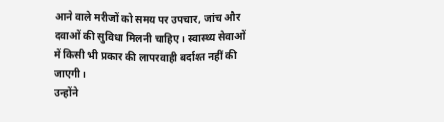आने वाले मरीजों को समय पर उपचार, जांच और दवाओं की सुविधा मिलनी चाहिए। स्वास्थ्य सेवाओं में किसी भी प्रकार की लापरवाही बर्दाश्त नहीं की जाएगी।
उन्होंने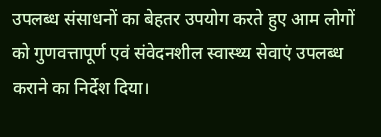उपलब्ध संसाधनों का बेहतर उपयोग करते हुए आम लोगों को गुणवत्तापूर्ण एवं संवेदनशील स्वास्थ्य सेवाएं उपलब्ध कराने का निर्देश दिया।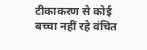टीकाकरण से कोई बच्चा नहीं रहे वंचित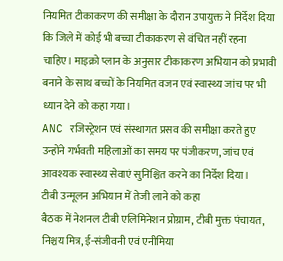नियमित टीकाकरण की समीक्षा के दौरान उपायुक्त ने निर्देश दिया कि जिले में कोई भी बच्चा टीकाकरण से वंचित नहीं रहना चाहिए। माइक्रो प्लान के अनुसार टीकाकरण अभियान को प्रभावी बनाने के साथ बच्चों के नियमित वजन एवं स्वास्थ्य जांच पर भी ध्यान देने को कहा गया।
ANC रजिस्ट्रेशन एवं संस्थागत प्रसव की समीक्षा करते हुए उन्होंने गर्भवती महिलाओं का समय पर पंजीकरण, जांच एवं आवश्यक स्वास्थ्य सेवाएं सुनिश्चित करने का निर्देश दिया।
टीबी उन्मूलन अभियान में तेजी लाने को कहा
बैठक में नेशनल टीबी एलिमिनेशन प्रोग्राम, टीबी मुक्त पंचायत, निश्चय मित्र, ई-संजीवनी एवं एनीमिया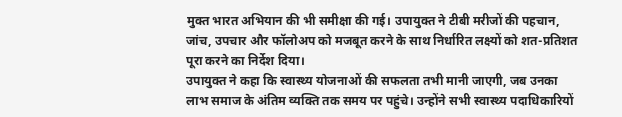मुक्त भारत अभियान की भी समीक्षा की गई। उपायुक्त ने टीबी मरीजों की पहचान, जांच, उपचार और फॉलोअप को मजबूत करने के साथ निर्धारित लक्ष्यों को शत-प्रतिशत पूरा करने का निर्देश दिया।
उपायुक्त ने कहा कि स्वास्थ्य योजनाओं की सफलता तभी मानी जाएगी, जब उनका लाभ समाज के अंतिम व्यक्ति तक समय पर पहुंचे। उन्होंने सभी स्वास्थ्य पदाधिकारियों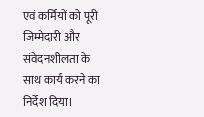एवं कर्मियों को पूरी जिम्मेदारी और संवेदनशीलता के साथ कार्य करने का निर्देश दिया।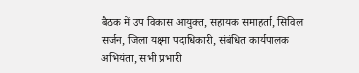बैठक में उप विकास आयुक्त, सहायक समाहर्ता, सिविल सर्जन, जिला यक्ष्मा पदाधिकारी, संबंधित कार्यपालक अभियंता, सभी प्रभारी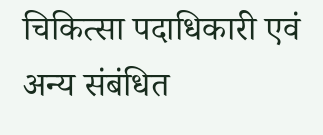चिकित्सा पदाधिकारी एवं अन्य संबंधित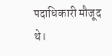पदाधिकारी मौजूद थे।